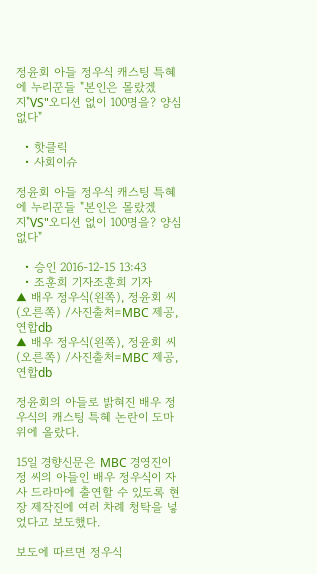정윤회 아들 정우식 캐스팅 특혜에 누리꾼들 "본인은 몰랐겠지"VS"오디션 없이 100명을? 양심없다"

  • 핫클릭
  • 사회이슈

정윤회 아들 정우식 캐스팅 특혜에 누리꾼들 "본인은 몰랐겠지"VS"오디션 없이 100명을? 양심없다"

  • 승인 2016-12-15 13:43
  • 조훈희 기자조훈희 기자
▲ 배우 정우식(왼쪽), 정윤회 씨(오른쪽) /사진출처=MBC 제공, 연합db
▲ 배우 정우식(왼쪽), 정윤회 씨(오른쪽) /사진출처=MBC 제공, 연합db

정윤회의 아들로 밝혀진 배우 정우식의 캐스팅 특혜 논란이 도마 위에 올랐다.

15일 경향신문은 MBC 경영진이 정 씨의 아들인 배우 정우식이 자사 드라마에 출연할 수 있도록 현장 제작진에 여러 차례 청탁을 넣었다고 보도했다.

보도에 따르면 정우식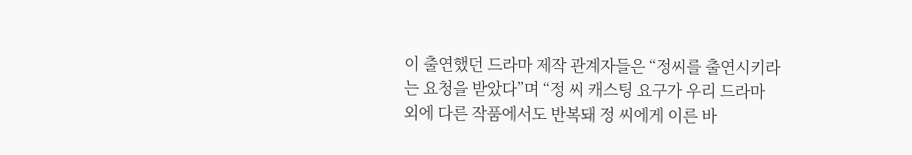이 출연했던 드라마 제작 관계자들은 “정씨를 출연시키라는 요청을 받았다”며 “정 씨 캐스팅 요구가 우리 드라마 외에 다른 작품에서도 반복돼 정 씨에게 이른 바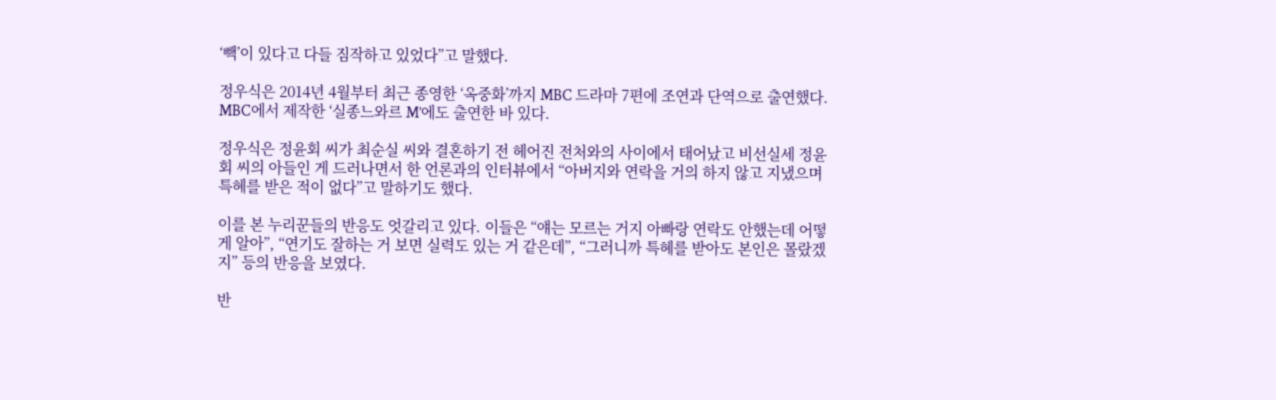‘빽’이 있다고 다들 짐작하고 있었다”고 말했다.

정우식은 2014년 4월부터 최근 종영한 ‘옥중화’까지 MBC 드라마 7편에 조연과 단역으로 출연했다. MBC에서 제작한 ‘실종느와르 M’에도 출연한 바 있다.

정우식은 정윤회 씨가 최순실 씨와 결혼하기 전 헤어진 전처와의 사이에서 태어났고 비선실세 정윤회 씨의 아들인 게 드러나면서 한 언론과의 인터뷰에서 “아버지와 연락을 거의 하지 않고 지냈으며 특혜를 받은 적이 없다”고 말하기도 했다.

이를 본 누리꾼들의 반응도 엇갈리고 있다. 이들은 “얘는 모르는 거지 아빠랑 연락도 안했는데 어떻게 알아”, “연기도 잘하는 거 보면 실력도 있는 거 같은데”, “그러니까 특혜를 받아도 본인은 몰랐겠지” 등의 반응을 보였다.

반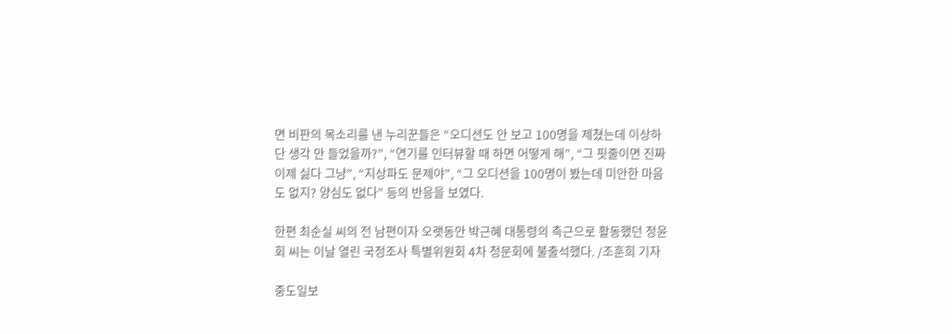면 비판의 목소리를 낸 누리꾼들은 “오디션도 안 보고 100명을 제쳤는데 이상하단 생각 안 들었을까?”, “연기를 인터뷰할 때 하면 어떻게 해”, “그 핏줄이면 진짜 이제 싫다 그냥”, “지상파도 문제야”, “그 오디션을 100명이 봤는데 미안한 마음도 없지? 양심도 없다” 등의 반응을 보였다.

한편 최순실 씨의 전 남편이자 오랫동안 박근혜 대통령의 측근으로 활동했던 정윤회 씨는 이날 열린 국정조사 특별위원회 4차 청문회에 불출석했다. /조훈희 기자

중도일보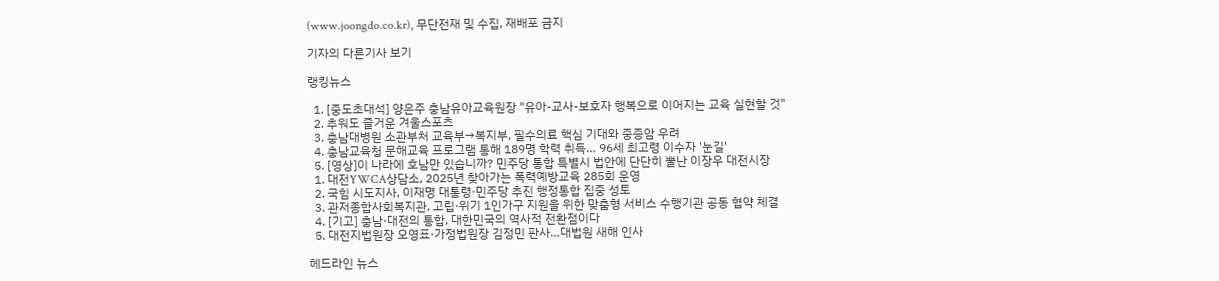(www.joongdo.co.kr), 무단전재 및 수집, 재배포 금지

기자의 다른기사 보기

랭킹뉴스

  1. [중도초대석] 양은주 충남유아교육원장 "유아-교사-보호자 행복으로 이어지는 교육 실현할 것"
  2. 추워도 즐거운 겨울스포츠
  3. 충남대병원 소관부처 교육부→복지부, 필수의료 핵심 기대와 중증암 우려
  4. 충남교육청 문해교육 프로그램 통해 189명 학력 취득… 96세 최고령 이수자 '눈길'
  5. [영상]이 나라에 호남만 있습니까? 민주당 통합 특별시 법안에 단단히 뿔난 이장우 대전시장
  1. 대전YWCA상담소, 2025년 찾아가는 폭력예방교육 285회 운영
  2. 국힘 시도지사, 이재명 대통령·민주당 추진 행정통합 집중 성토
  3. 관저종합사회복지관, 고립·위기 1인가구 지원을 위한 맞춤형 서비스 수행기관 공동 협약 체결
  4. [기고] 충남·대전의 통합, 대한민국의 역사적 전환점이다
  5. 대전지법원장 오영표·가정법원장 김정민 판사…대법원 새해 인사

헤드라인 뉴스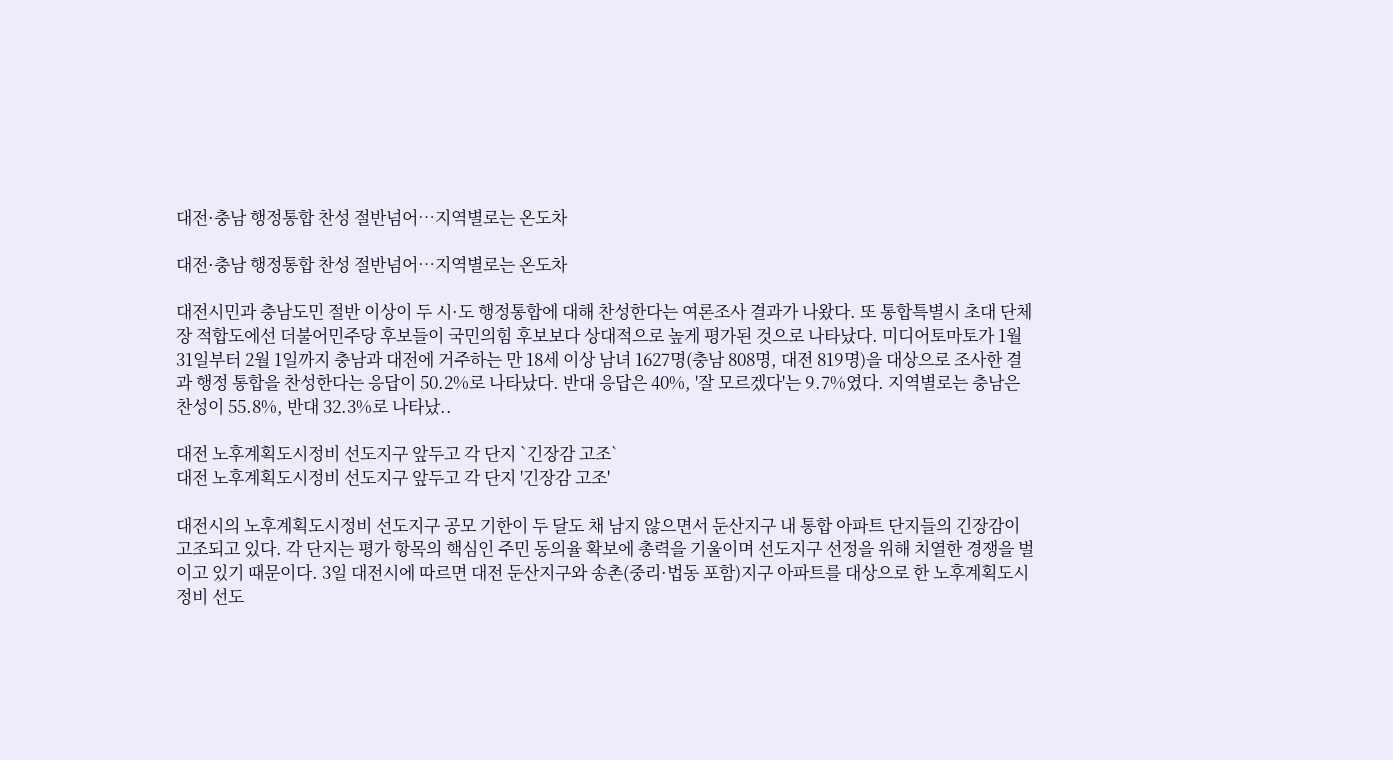대전·충남 행정통합 찬성 절반넘어…지역별로는 온도차

대전·충남 행정통합 찬성 절반넘어…지역별로는 온도차

대전시민과 충남도민 절반 이상이 두 시·도 행정통합에 대해 찬성한다는 여론조사 결과가 나왔다. 또 통합특별시 초대 단체장 적합도에선 더불어민주당 후보들이 국민의힘 후보보다 상대적으로 높게 평가된 것으로 나타났다. 미디어토마토가 1월 31일부터 2월 1일까지 충남과 대전에 거주하는 만 18세 이상 남녀 1627명(충남 808명, 대전 819명)을 대상으로 조사한 결과 행정 통합을 찬성한다는 응답이 50.2%로 나타났다. 반대 응답은 40%, '잘 모르겠다'는 9.7%였다. 지역별로는 충남은 찬성이 55.8%, 반대 32.3%로 나타났..

대전 노후계획도시정비 선도지구 앞두고 각 단지 `긴장감 고조`
대전 노후계획도시정비 선도지구 앞두고 각 단지 '긴장감 고조'

대전시의 노후계획도시정비 선도지구 공모 기한이 두 달도 채 남지 않으면서 둔산지구 내 통합 아파트 단지들의 긴장감이 고조되고 있다. 각 단지는 평가 항목의 핵심인 주민 동의율 확보에 총력을 기울이며 선도지구 선정을 위해 치열한 경쟁을 벌이고 있기 때문이다. 3일 대전시에 따르면 대전 둔산지구와 송촌(중리·법동 포함)지구 아파트를 대상으로 한 노후계획도시정비 선도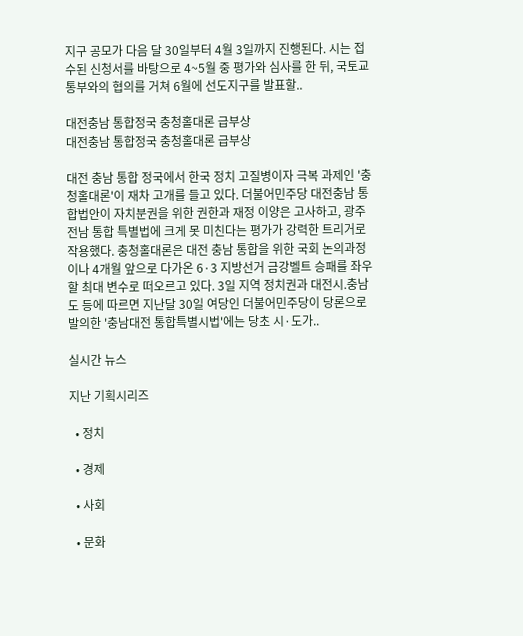지구 공모가 다음 달 30일부터 4월 3일까지 진행된다. 시는 접수된 신청서를 바탕으로 4~5월 중 평가와 심사를 한 뒤, 국토교통부와의 협의를 거쳐 6월에 선도지구를 발표할..

대전충남 통합정국 충청홀대론 급부상
대전충남 통합정국 충청홀대론 급부상

대전 충남 통합 정국에서 한국 정치 고질병이자 극복 과제인 '충청홀대론'이 재차 고개를 들고 있다. 더불어민주당 대전충남 통합법안이 자치분권을 위한 권한과 재정 이양은 고사하고, 광주전남 통합 특별법에 크게 못 미친다는 평가가 강력한 트리거로 작용했다. 충청홀대론은 대전 충남 통합을 위한 국회 논의과정이나 4개월 앞으로 다가온 6·3 지방선거 금강벨트 승패를 좌우할 최대 변수로 떠오르고 있다. 3일 지역 정치권과 대전시.충남도 등에 따르면 지난달 30일 여당인 더불어민주당이 당론으로 발의한 '충남대전 통합특별시법'에는 당초 시·도가..

실시간 뉴스

지난 기획시리즈

  • 정치

  • 경제

  • 사회

  • 문화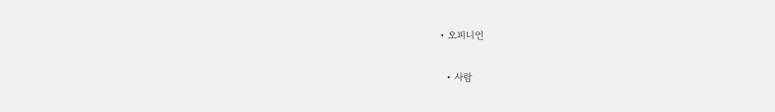• 오피니언

  • 사람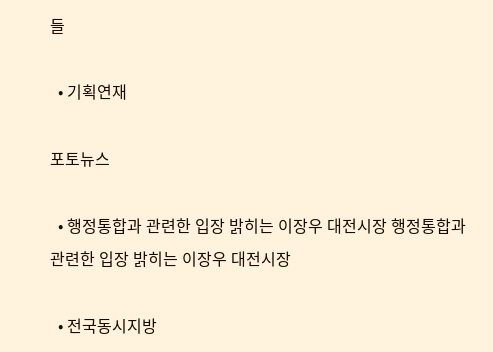들

  • 기획연재

포토뉴스

  • 행정통합과 관련한 입장 밝히는 이장우 대전시장 행정통합과 관련한 입장 밝히는 이장우 대전시장

  • 전국동시지방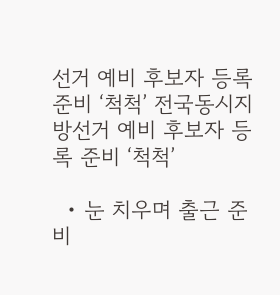선거 예비 후보자 등록 준비 ‘척척’ 전국동시지방선거 예비 후보자 등록 준비 ‘척척’

  • 눈 치우며 출근 준비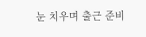눈 치우며 출근 준비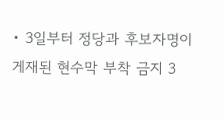• 3일부터 정당과 후보자명이 게재된 현수막 부착 금지 3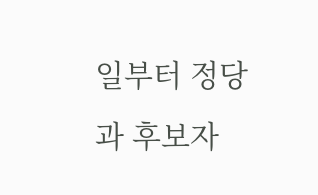일부터 정당과 후보자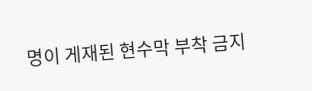명이 게재된 현수막 부착 금지